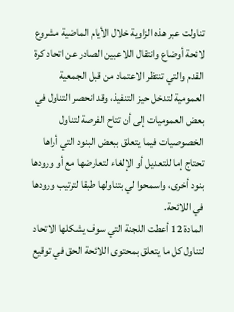تناولت عبر هذه الزاوية خلال الأيام الماضية مشروع لائحة أوضاع وانتقال اللاعبين الصادر عن اتحاد كرة القدم والتي تنتظر الاعتماد من قبل الجمعية العمومية لتدخل حيز التنفيذ، وقد انحصر التناول في بعض العموميات إلى أن تتاح الفرصة لتناول الخصوصيات فيما يتعلق ببعض البنود التي أراها تحتاج إما للتعديل أو الإلغاء لتعارضها مع أو ورودها بنود أخرى، واسمحوا لي بتناولها طبقا لترتيب ورودها في اللائحة.
المادة 12 أعطت اللجنة التي سوف يشكلها الاتحاد لتناول كل ما يتعلق بمحتوى اللائحة الحق في توقيع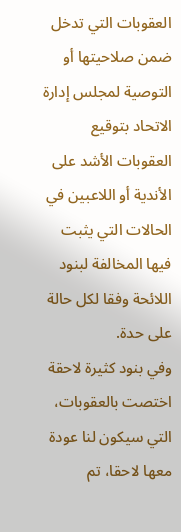العقوبات التي تدخل ضمن صلاحيتها أو التوصية لمجلس إدارة الاتحاد بتوقيع العقوبات الأشد على الأندية أو اللاعبين في الحالات التي يثبت فيها المخالفة لبنود اللائحة وفقا لكل حالة على حدة.
وفي بنود كثيرة لاحقة اختصت بالعقوبات، التي سيكون لنا عودة معها لاحقا، تم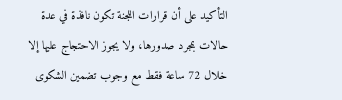التأكيد على أن قرارات اللجنة تكون نافذة في عدة حالات بمجرد صدورها، ولا يجوز الاحتجاج عليها إلا خلال 72 ساعة فقط مع وجوب تضمين الشكوى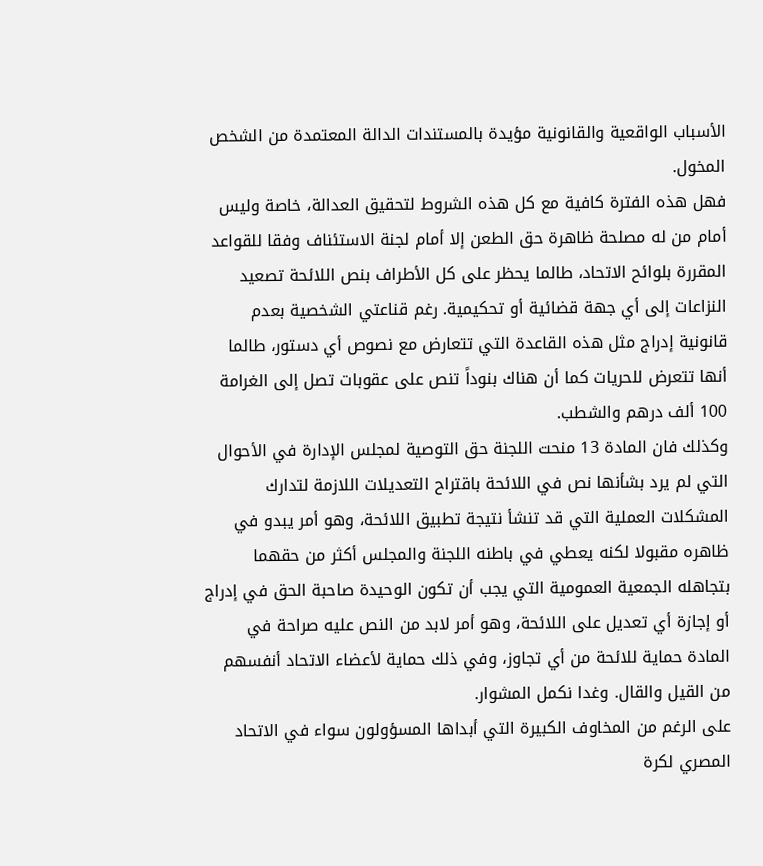الأسباب الواقعية والقانونية مؤيدة بالمستندات الدالة المعتمدة من الشخص المخول.
فهل هذه الفترة كافية مع كل هذه الشروط لتحقيق العدالة، خاصة وليس أمام من له مصلحة ظاهرة حق الطعن إلا أمام لجنة الاستئناف وفقا للقواعد المقررة بلوائح الاتحاد، طالما يحظر على كل الأطراف بنص اللائحة تصعيد النزاعات إلى أي جهة قضائية أو تحكيمية. رغم قناعتي الشخصية بعدم قانونية إدراج مثل هذه القاعدة التي تتعارض مع نصوص أي دستور، طالما أنها تتعرض للحريات كما أن هناك بنوداً تنص على عقوبات تصل إلى الغرامة 100 ألف درهم والشطب.
وكذلك فان المادة 13 منحت اللجنة حق التوصية لمجلس الإدارة في الأحوال التي لم يرد بشأنها نص في اللائحة باقتراح التعديلات اللازمة لتدارك المشكلات العملية التي قد تنشأ نتيجة تطبيق اللائحة، وهو أمر يبدو في ظاهره مقبولا لكنه يعطي في باطنه اللجنة والمجلس أكثر من حقهما بتجاهله الجمعية العمومية التي يجب أن تكون الوحيدة صاحبة الحق في إدراج أو إجازة أي تعديل على اللائحة، وهو أمر لابد من النص عليه صراحة في المادة حماية للائحة من أي تجاوز، وفي ذلك حماية لأعضاء الاتحاد أنفسهم من القيل والقال. وغدا نكمل المشوار.
على الرغم من المخاوف الكبيرة التي أبداها المسؤولون سواء في الاتحاد المصري لكرة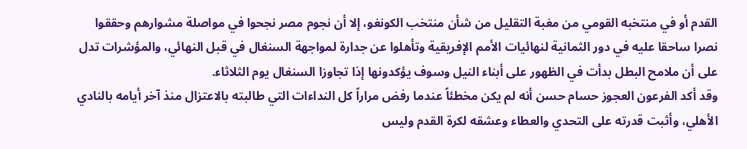القدم أو في منتخبه القومي من مغبة التقليل من شأن منتخب الكونغو، إلا أن نجوم مصر نجحوا في مواصلة مشوارهم وحققوا نصرا ساحقا عليه في دور الثمانية لنهائيات الأمم الإفريقية وتأهلوا عن جدارة لمواجهة السنغال في قبل النهائي، والمؤشرات تدل على أن ملامح البطل بدأت في الظهور على أبناء النيل وسوف يؤكدونها إذا تجاوزا السنغال يوم الثلاثاء.
وقد أكد الفرعون العجوز حسام حسن أنه لم يكن مخطئاً عندما رفض مراراً كل النداءات التي طالبته بالاعتزال منذ آخر أيامه بالنادي الأهلي، وأثبت قدرته على التحدي والعطاء وعشقه لكرة القدم وليس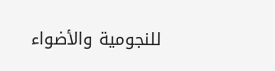للنجومية والأضواء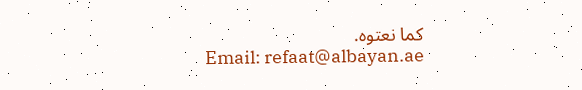كما نعتوه.
Email: refaat@albayan.ae